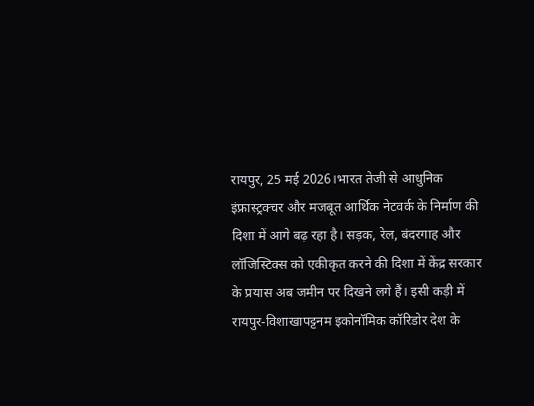रायपुर, 25 मई 2026।भारत तेजी से आधुनिक इंफ्रास्ट्रक्चर और मजबूत आर्थिक नेटवर्क के निर्माण की दिशा में आगे बढ़ रहा है। सड़क, रेल, बंदरगाह और लॉजिस्टिक्स को एकीकृत करने की दिशा में केंद्र सरकार के प्रयास अब जमीन पर दिखने लगे हैं। इसी कड़ी में रायपुर-विशाखापट्टनम इकोनॉमिक कॉरिडोर देश के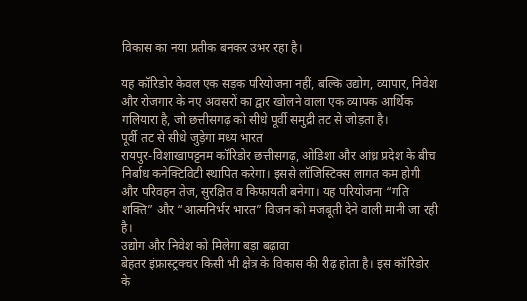विकास का नया प्रतीक बनकर उभर रहा है।

यह कॉरिडोर केवल एक सड़क परियोजना नहीं, बल्कि उद्योग, व्यापार, निवेश और रोजगार के नए अवसरों का द्वार खोलने वाला एक व्यापक आर्थिक गलियारा है, जो छत्तीसगढ़ को सीधे पूर्वी समुद्री तट से जोड़ता है।
पूर्वी तट से सीधे जुड़ेगा मध्य भारत
रायपुर-विशाखापट्टनम कॉरिडोर छत्तीसगढ़, ओडिशा और आंध्र प्रदेश के बीच निर्बाध कनेक्टिविटी स्थापित करेगा। इससे लॉजिस्टिक्स लागत कम होगी और परिवहन तेज, सुरक्षित व किफायती बनेगा। यह परियोजना “गति शक्ति” और “आत्मनिर्भर भारत” विजन को मजबूती देने वाली मानी जा रही है।
उद्योग और निवेश को मिलेगा बड़ा बढ़ावा
बेहतर इंफ्रास्ट्रक्चर किसी भी क्षेत्र के विकास की रीढ़ होता है। इस कॉरिडोर के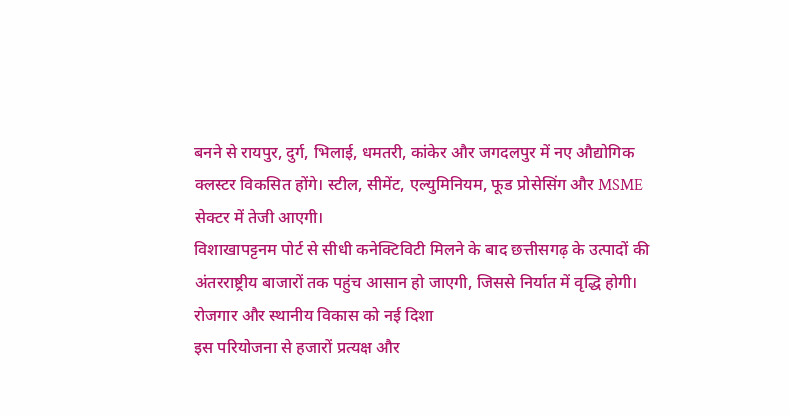बनने से रायपुर, दुर्ग, भिलाई, धमतरी, कांकेर और जगदलपुर में नए औद्योगिक क्लस्टर विकसित होंगे। स्टील, सीमेंट, एल्युमिनियम, फूड प्रोसेसिंग और MSME सेक्टर में तेजी आएगी।
विशाखापट्टनम पोर्ट से सीधी कनेक्टिविटी मिलने के बाद छत्तीसगढ़ के उत्पादों की अंतरराष्ट्रीय बाजारों तक पहुंच आसान हो जाएगी, जिससे निर्यात में वृद्धि होगी।
रोजगार और स्थानीय विकास को नई दिशा
इस परियोजना से हजारों प्रत्यक्ष और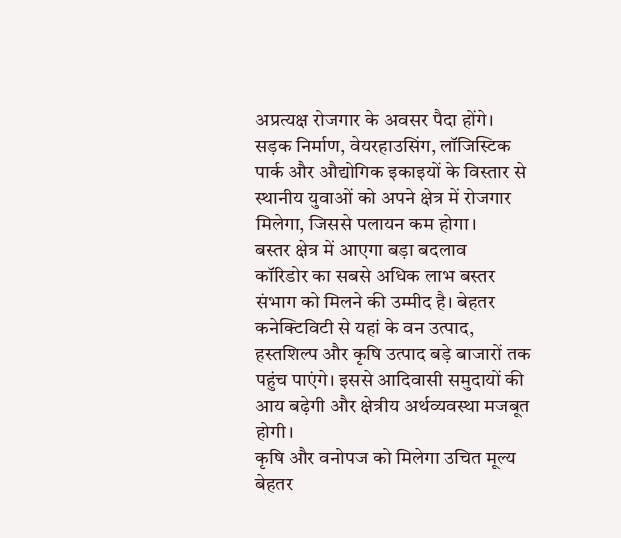अप्रत्यक्ष रोजगार के अवसर पैदा होंगे। सड़क निर्माण, वेयरहाउसिंग, लॉजिस्टिक पार्क और औद्योगिक इकाइयों के विस्तार से स्थानीय युवाओं को अपने क्षेत्र में रोजगार मिलेगा, जिससे पलायन कम होगा।
बस्तर क्षेत्र में आएगा बड़ा बदलाव
कॉरिडोर का सबसे अधिक लाभ बस्तर संभाग को मिलने की उम्मीद है। बेहतर कनेक्टिविटी से यहां के वन उत्पाद, हस्तशिल्प और कृषि उत्पाद बड़े बाजारों तक पहुंच पाएंगे। इससे आदिवासी समुदायों की आय बढ़ेगी और क्षेत्रीय अर्थव्यवस्था मजबूत होगी।
कृषि और वनोपज को मिलेगा उचित मूल्य
बेहतर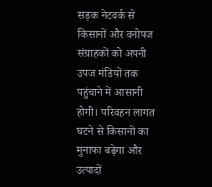सड़क नेटवर्क से किसानों और वनोपज संग्राहकों को अपनी उपज मंडियों तक पहुंचाने में आसानी होगी। परिवहन लागत घटने से किसानों का मुनाफा बढ़ेगा और उत्पादों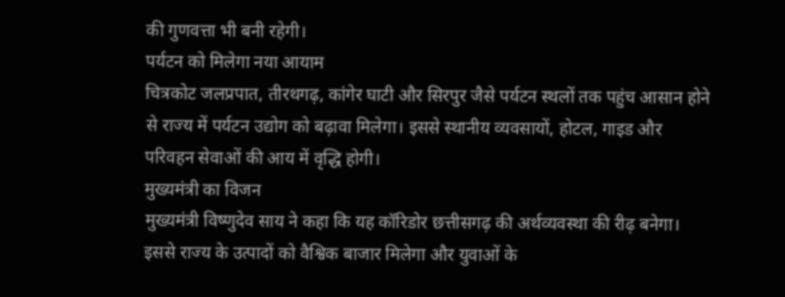की गुणवत्ता भी बनी रहेगी।
पर्यटन को मिलेगा नया आयाम
चित्रकोट जलप्रपात, तीरथगढ़, कांगेर घाटी और सिरपुर जैसे पर्यटन स्थलों तक पहुंच आसान होने से राज्य में पर्यटन उद्योग को बढ़ावा मिलेगा। इससे स्थानीय व्यवसायों, होटल, गाइड और परिवहन सेवाओं की आय में वृद्धि होगी।
मुख्यमंत्री का विजन
मुख्यमंत्री विष्णुदेव साय ने कहा कि यह कॉरिडोर छत्तीसगढ़ की अर्थव्यवस्था की रीढ़ बनेगा। इससे राज्य के उत्पादों को वैश्विक बाजार मिलेगा और युवाओं के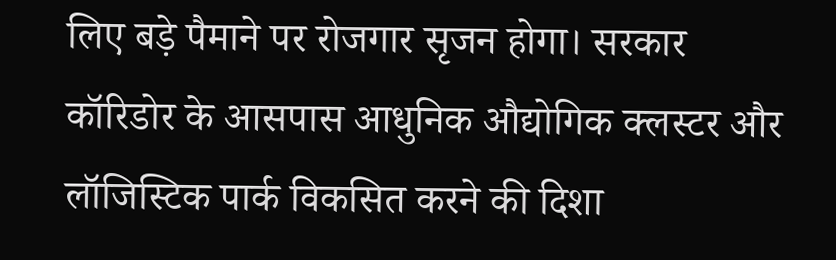लिए बड़े पैमाने पर रोजगार सृजन होगा। सरकार कॉरिडोर के आसपास आधुनिक औद्योगिक क्लस्टर और लॉजिस्टिक पार्क विकसित करने की दिशा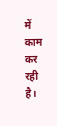में काम कर रही है।